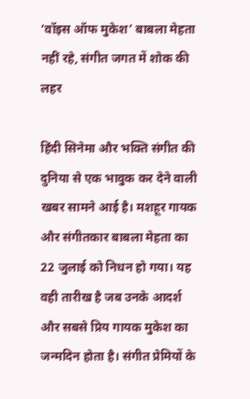‘वॉइस ऑफ मुकेश’ बाबला मेहता नहीं रहे, संगीत जगत में शोक की लहर

हिंदी सिनेमा और भक्ति संगीत की दुनिया से एक भावुक कर देने वाली खबर सामने आई है। मशहूर गायक और संगीतकार बाबला मेहता का 22 जुलाई को निधन हो गया। यह वही तारीख है जब उनके आदर्श और सबसे प्रिय गायक मुकेश का जन्मदिन होता है। संगीत प्रेमियों के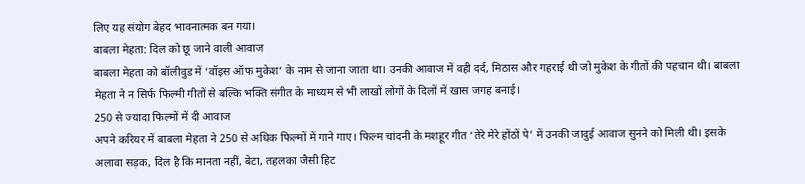लिए यह संयोग बेहद भावनात्मक बन गया।
बाबला मेहता: दिल को छू जाने वाली आवाज
बाबला मेहता को बॉलीवुड में ‘वॉइस ऑफ मुकेश’ के नाम से जाना जाता था। उनकी आवाज में वही दर्द, मिठास और गहराई थी जो मुकेश के गीतों की पहचान थी। बाबला मेहता ने न सिर्फ फिल्मी गीतों से बल्कि भक्ति संगीत के माध्यम से भी लाखों लोगों के दिलों में खास जगह बनाई।
250 से ज्यादा फिल्मों में दी आवाज
अपने करियर में बाबला मेहता ने 250 से अधिक फिल्मों में गाने गाए। फिल्म चांदनी के मशहूर गीत ‘तेरे मेरे होंठों पे’ में उनकी जादुई आवाज सुनने को मिली थी। इसके अलावा सड़क, दिल है कि मानता नहीं, बेटा, तहलका जैसी हिट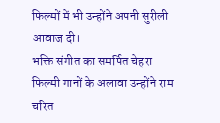फिल्मों में भी उन्होंने अपनी सुरीली आवाज दी।
भक्ति संगीत का समर्पित चेहरा
फिल्मी गानों के अलावा उन्होंने राम चरित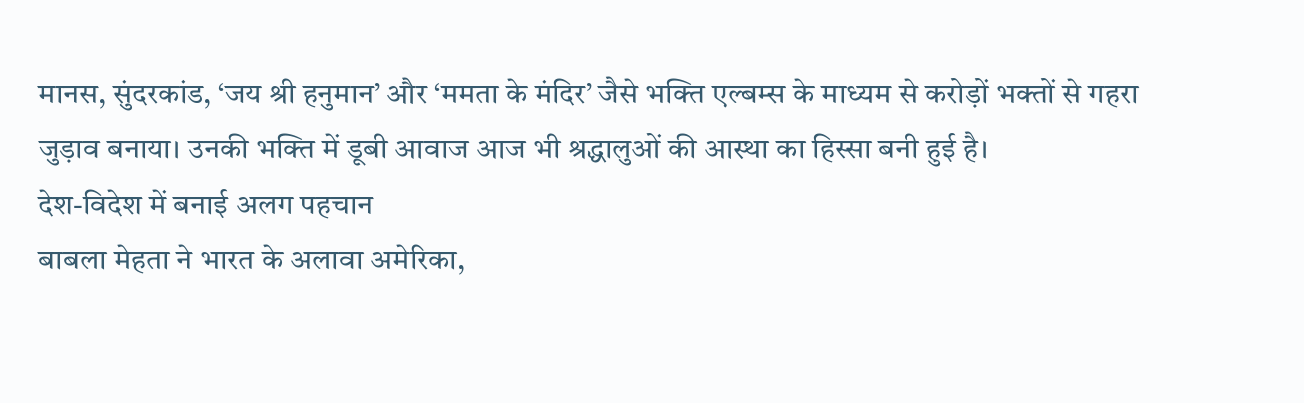मानस, सुंदरकांड, ‘जय श्री हनुमान’ और ‘ममता के मंदिर’ जैसे भक्ति एल्बम्स के माध्यम से करोड़ों भक्तों से गहरा जुड़ाव बनाया। उनकी भक्ति में डूबी आवाज आज भी श्रद्धालुओं की आस्था का हिस्सा बनी हुई है।
देश-विदेश में बनाई अलग पहचान
बाबला मेहता ने भारत के अलावा अमेरिका,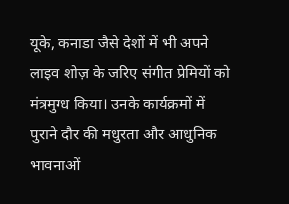यूके, कनाडा जैसे देशों में भी अपने लाइव शोज़ के जरिए संगीत प्रेमियों को मंत्रमुग्ध किया। उनके कार्यक्रमों में पुराने दौर की मधुरता और आधुनिक भावनाओं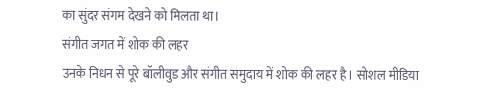का सुंदर संगम देखने को मिलता था।
संगीत जगत में शोक की लहर
उनके निधन से पूरे बॉलीवुड और संगीत समुदाय में शोक की लहर है। सोशल मीडिया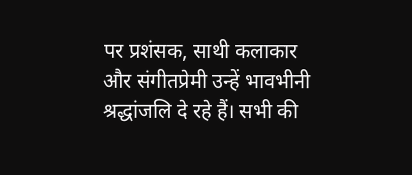पर प्रशंसक, साथी कलाकार और संगीतप्रेमी उन्हें भावभीनी श्रद्धांजलि दे रहे हैं। सभी की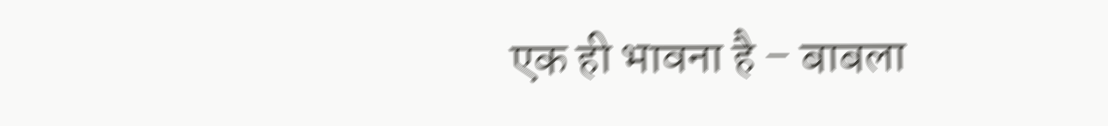एक ही भावना है – बाबला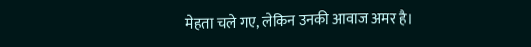मेहता चले गए, लेकिन उनकी आवाज अमर है।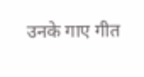उनके गाए गीत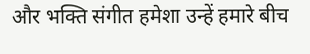और भक्ति संगीत हमेशा उन्हें हमारे बीच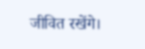जीवित रखेंगे।